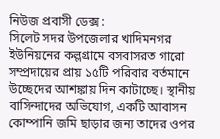নিউজ প্রবাসী ডেক্স :
সিলেট সদর উপজেলার খাদিমনগর ইউনিয়নের কল্লগ্রামে বসবাসরত গারো সম্প্রদায়ের প্রায় ১৫টি পরিবার বর্তমানে উচ্ছেদের আশঙ্কায় দিন কাটাচ্ছে। স্থানীয় বাসিন্দাদের অভিযোগ, একটি আবাসন কোম্পানি জমি ছাড়ার জন্য তাদের ওপর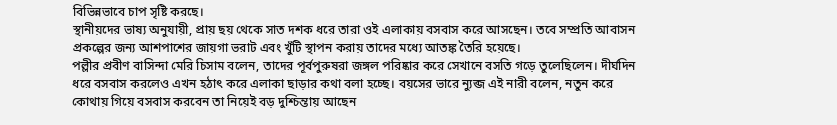বিভিন্নভাবে চাপ সৃষ্টি করছে।
স্থানীয়দের ভাষ্য অনুযায়ী, প্রায় ছয় থেকে সাত দশক ধরে তারা ওই এলাকায় বসবাস করে আসছেন। তবে সম্প্রতি আবাসন প্রকল্পের জন্য আশপাশের জায়গা ভরাট এবং খুঁটি স্থাপন করায় তাদের মধ্যে আতঙ্ক তৈরি হয়েছে।
পল্লীর প্রবীণ বাসিন্দা মেরি চিসাম বলেন, তাদের পূর্বপুরুষরা জঙ্গল পরিষ্কার করে সেখানে বসতি গড়ে তুলেছিলেন। দীর্ঘদিন ধরে বসবাস করলেও এখন হঠাৎ করে এলাকা ছাড়ার কথা বলা হচ্ছে। বয়সের ভারে ন্যুব্জ এই নারী বলেন, নতুন করে কোথায় গিয়ে বসবাস করবেন তা নিয়েই বড় দুশ্চিন্তায় আছেন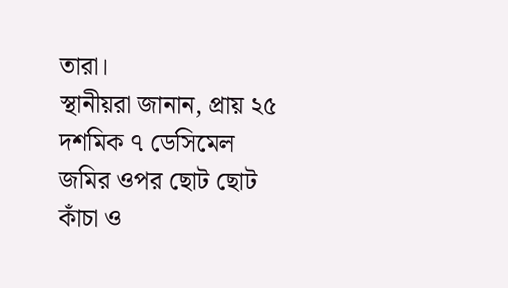তারা।
স্থানীয়রা জানান, প্রায় ২৫ দশমিক ৭ ডেসিমেল জমির ওপর ছোট ছোট কাঁচা ও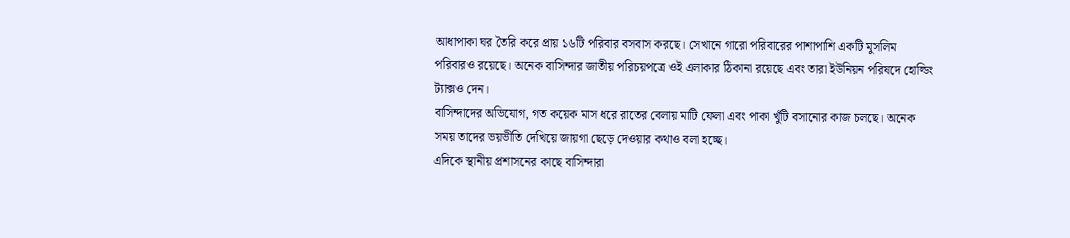আধাপাকা ঘর তৈরি করে প্রায় ১৬টি পরিবার বসবাস করছে। সেখানে গারো পরিবারের পাশাপাশি একটি মুসলিম পরিবারও রয়েছে। অনেক বাসিন্দার জাতীয় পরিচয়পত্রে ওই এলাকার ঠিকানা রয়েছে এবং তারা ইউনিয়ন পরিষদে হোল্ডিং ট্যাক্সও দেন।
বাসিন্দাদের অভিযোগ, গত কয়েক মাস ধরে রাতের বেলায় মাটি ফেলা এবং পাকা খুঁটি বসানোর কাজ চলছে। অনেক সময় তাদের ভয়ভীতি দেখিয়ে জায়গা ছেড়ে দেওয়ার কথাও বলা হচ্ছে।
এদিকে স্থানীয় প্রশাসনের কাছে বাসিন্দারা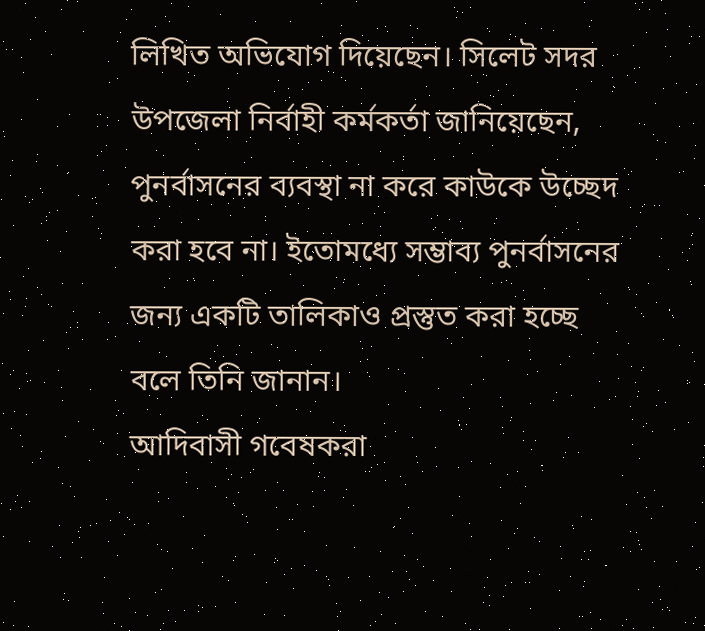লিখিত অভিযোগ দিয়েছেন। সিলেট সদর উপজেলা নির্বাহী কর্মকর্তা জানিয়েছেন, পুনর্বাসনের ব্যবস্থা না করে কাউকে উচ্ছেদ করা হবে না। ইতোমধ্যে সম্ভাব্য পুনর্বাসনের জন্য একটি তালিকাও প্রস্তুত করা হচ্ছে বলে তিনি জানান।
আদিবাসী গবেষকরা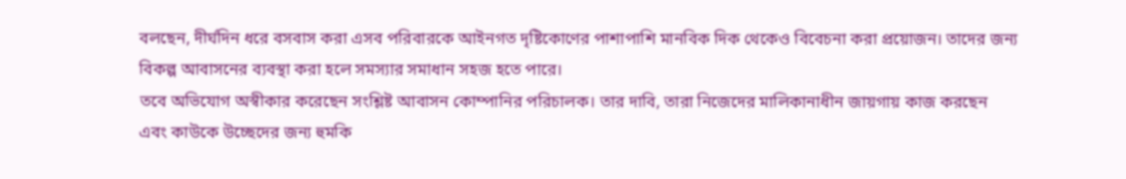বলছেন, দীর্ঘদিন ধরে বসবাস করা এসব পরিবারকে আইনগত দৃষ্টিকোণের পাশাপাশি মানবিক দিক থেকেও বিবেচনা করা প্রয়োজন। তাদের জন্য বিকল্প আবাসনের ব্যবস্থা করা হলে সমস্যার সমাধান সহজ হতে পারে।
তবে অভিযোগ অস্বীকার করেছেন সংশ্লিষ্ট আবাসন কোম্পানির পরিচালক। তার দাবি, তারা নিজেদের মালিকানাধীন জায়গায় কাজ করছেন এবং কাউকে উচ্ছেদের জন্য হুমকি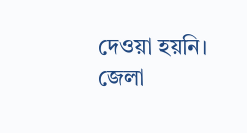দেওয়া হয়নি।
জেলা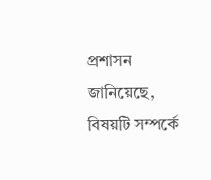প্রশাসন জানিয়েছে, বিষয়টি সম্পর্কে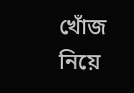খোঁজ নিয়ে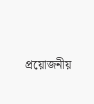প্রয়োজনীয়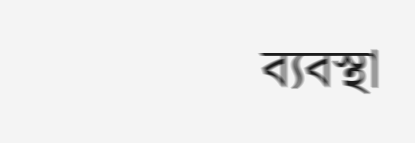ব্যবস্থা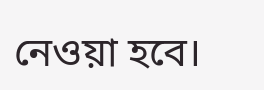নেওয়া হবে।